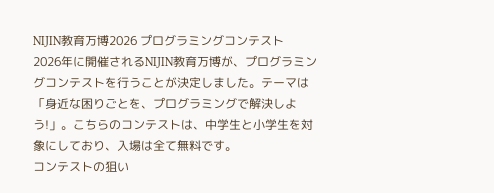NIJIN教育万博2026 プログラミングコンテスト
2026年に開催されるNIJIN教育万博が、プログラミングコンテストを行うことが決定しました。テーマは「身近な困りごとを、プログラミングで解決しよう!」。こちらのコンテストは、中学生と小学生を対象にしており、入場は全て無料です。
コンテストの狙い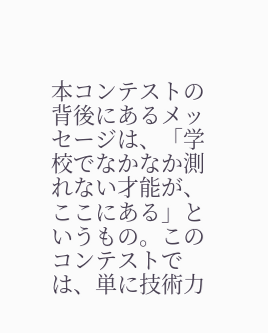本コンテストの背後にあるメッセージは、「学校でなかなか測れない才能が、ここにある」というもの。このコンテストでは、単に技術力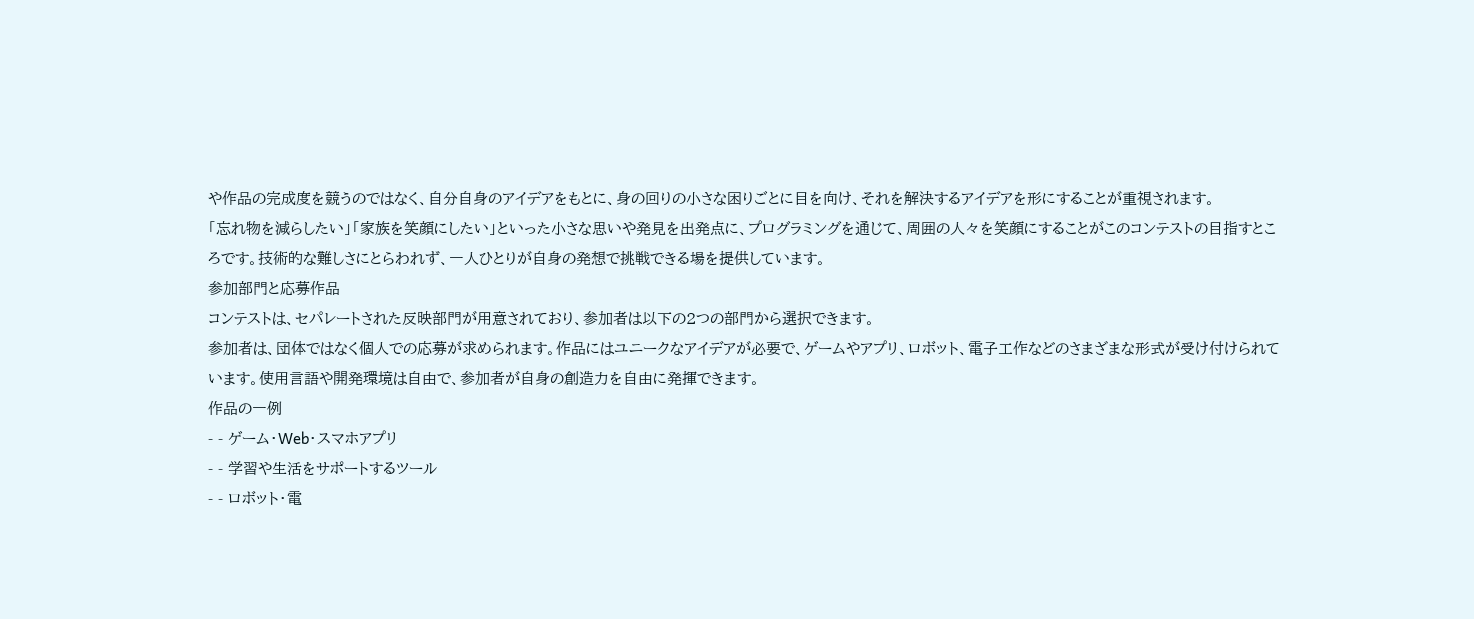や作品の完成度を競うのではなく、自分自身のアイデアをもとに、身の回りの小さな困りごとに目を向け、それを解決するアイデアを形にすることが重視されます。
「忘れ物を減らしたい」「家族を笑顔にしたい」といった小さな思いや発見を出発点に、プログラミングを通じて、周囲の人々を笑顔にすることがこのコンテストの目指すところです。技術的な難しさにとらわれず、一人ひとりが自身の発想で挑戦できる場を提供しています。
参加部門と応募作品
コンテストは、セパレートされた反映部門が用意されており、参加者は以下の2つの部門から選択できます。
参加者は、団体ではなく個人での応募が求められます。作品にはユニークなアイデアが必要で、ゲームやアプリ、ロボット、電子工作などのさまざまな形式が受け付けられています。使用言語や開発環境は自由で、参加者が自身の創造力を自由に発揮できます。
作品の一例
- - ゲーム・Web・スマホアプリ
- - 学習や生活をサポートするツール
- - ロボット・電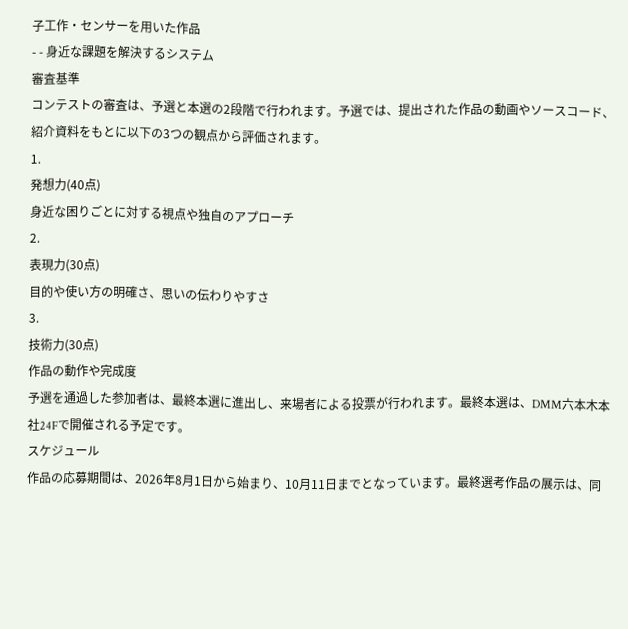子工作・センサーを用いた作品
- - 身近な課題を解決するシステム
審査基準
コンテストの審査は、予選と本選の2段階で行われます。予選では、提出された作品の動画やソースコード、紹介資料をもとに以下の3つの観点から評価されます。
1.
発想力(40点)
身近な困りごとに対する視点や独自のアプローチ
2.
表現力(30点)
目的や使い方の明確さ、思いの伝わりやすさ
3.
技術力(30点)
作品の動作や完成度
予選を通過した参加者は、最終本選に進出し、来場者による投票が行われます。最終本選は、DMM六本木本社24Fで開催される予定です。
スケジュール
作品の応募期間は、2026年8月1日から始まり、10月11日までとなっています。最終選考作品の展示は、同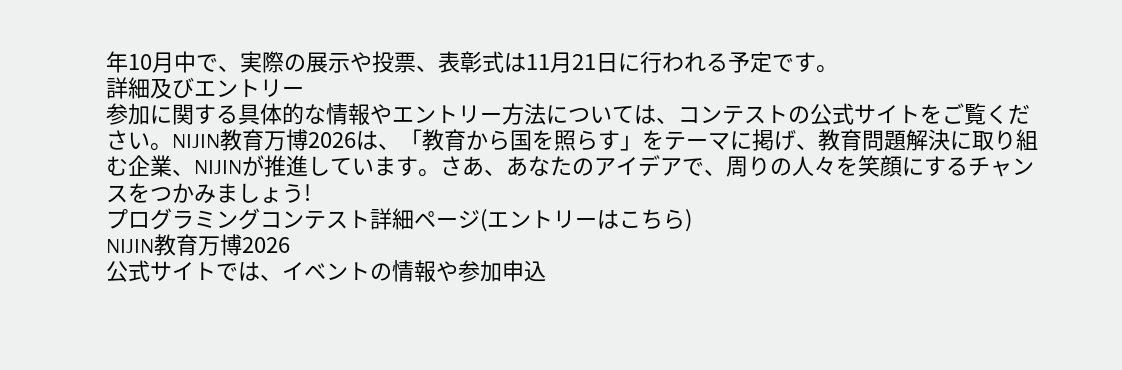年10月中で、実際の展示や投票、表彰式は11月21日に行われる予定です。
詳細及びエントリー
参加に関する具体的な情報やエントリー方法については、コンテストの公式サイトをご覧ください。NIJIN教育万博2026は、「教育から国を照らす」をテーマに掲げ、教育問題解決に取り組む企業、NIJINが推進しています。さあ、あなたのアイデアで、周りの人々を笑顔にするチャンスをつかみましょう!
プログラミングコンテスト詳細ページ(エントリーはこちら)
NIJIN教育万博2026
公式サイトでは、イベントの情報や参加申込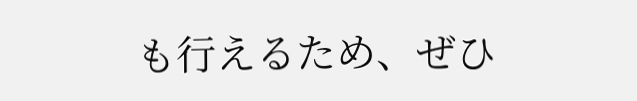も行えるため、ぜひ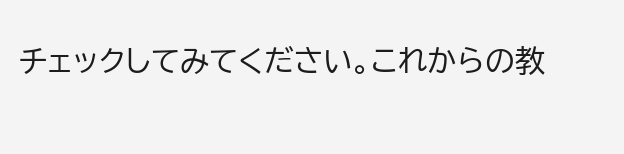チェックしてみてください。これからの教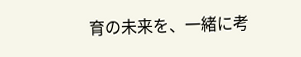育の未来を、一緒に考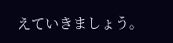えていきましょう。